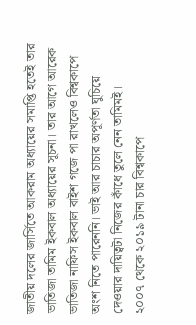জাতীয় দলের জার্সিতে আকরাম অধ্যায়ের সমাপ্তি হতেই তার ভাতিজা তামিম ইকবাল অধ্যায়ের সূচনা। তার আগে আরেক ভাতিজা নাফিস ইকবাল বাইশ গজে পা রাখলেও বিশ্বকাপে অংশ নিতে পারেননি। ভাই আর চাচার অপূর্ণতা ঘুচিয়ে দেওয়ার দায়িত্বটা নিজের কাঁধে তুলে নেন তামিমই।
২০০৭ থেকে ২০১৯ টানা চার বিশ্বকাপে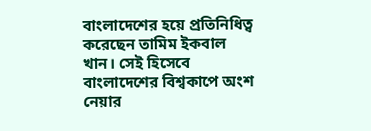বাংলাদেশের হয়ে প্রতিনিধিত্ব করেছেন তামিম ইকবাল খান। সেই হিসেবে বাংলাদেশের বিশ্বকাপে অংশ নেয়ার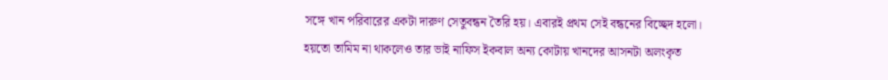সঙ্গে খান পরিবারের একটা দারুণ সেতুবন্ধন তৈরি হয়। এবারই প্রথম সেই বন্ধনের বিচ্ছেদ হলো। হয়তো তামিম না থাকলেও তার ভাই নাফিস ইকবাল অন্য কোটায় খানদের আসনটা অলংকৃত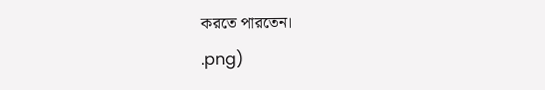করতে পারতেন।
.png)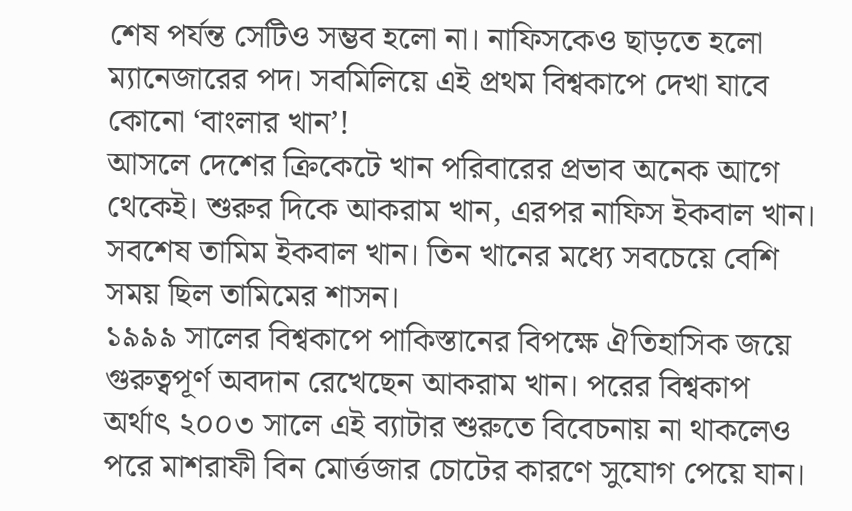শেষ পর্যন্ত সেটিও সম্ভব হলো না। নাফিসকেও ছাড়তে হলো ম্যানেজারের পদ। সবমিলিয়ে এই প্রথম বিশ্বকাপে দেখা যাবে কোনো ‘বাংলার খান’!
আসলে দেশের ক্রিকেটে খান পরিবারের প্রভাব অনেক আগে থেকেই। শুরুর দিকে আকরাম খান, এরপর নাফিস ইকবাল খান। সবশেষ তামিম ইকবাল খান। তিন খানের মধ্যে সবচেয়ে বেশি সময় ছিল তামিমের শাসন।
১৯৯৯ সালের বিশ্বকাপে পাকিস্তানের বিপক্ষে ঐতিহাসিক জয়ে গুরুত্বপূর্ণ অবদান রেখেছেন আকরাম খান। পরের বিশ্বকাপ অর্থাৎ ২০০৩ সালে এই ব্যাটার শুরুতে বিবেচনায় না থাকলেও পরে মাশরাফী বিন মোর্ত্তজার চোটের কারণে সুযোগ পেয়ে যান।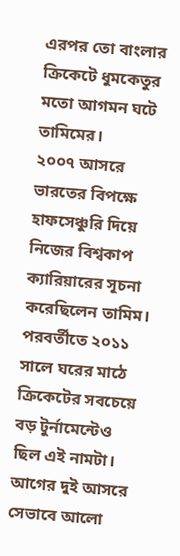এরপর তো বাংলার ক্রিকেটে ধুমকেতুর মতো আগমন ঘটে তামিমের।
২০০৭ আসরে ভারতের বিপক্ষে হাফসেঞ্চুরি দিয়ে নিজের বিশ্বকাপ ক্যারিয়ারের সূচনা করেছিলেন তামিম। পরবর্তীতে ২০১১ সালে ঘরের মাঠে ক্রিকেটের সবচেয়ে বড় টুর্নামেন্টেও ছিল এই নামটা। আগের দুই আসরে সেভাবে আলো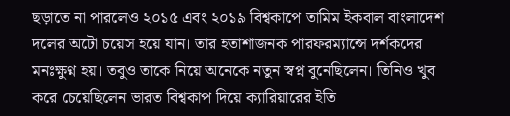ছড়াতে না পারলেও ২০১৫ এবং ২০১৯ বিশ্বকাপে তামিম ইকবাল বাংলাদেশ দলের অটো চয়েস হয়ে যান। তার হতাশাজনক পারফরম্যান্সে দর্শকদের মনঃক্ষুণ্ন হয়। তবুও তাকে নিয়ে অনেকে নতুন স্বপ্ন বুনেছিলেন। তিনিও খুব করে চেয়েছিলেন ভারত বিশ্বকাপ দিয়ে ক্যারিয়ারের ইতি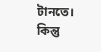টানতে। কিন্তু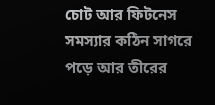চোট আর ফিটনেস সমস্যার কঠিন সাগরে পড়ে আর তীরের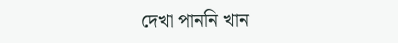দেখা পাননি খান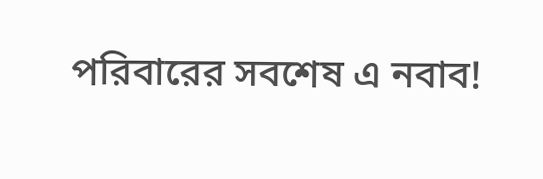পরিবারের সবশেষ এ নবাব!